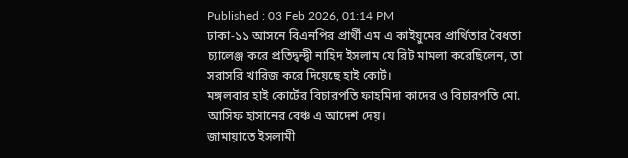Published : 03 Feb 2026, 01:14 PM
ঢাকা-১১ আসনে বিএনপির প্রার্থী এম এ কাইয়ুমের প্রার্থিতার বৈধতা চ্যালেঞ্জ করে প্রতিদ্বন্দ্বী নাহিদ ইসলাম যে রিট মামলা করেছিলেন, তা সরাসরি খারিজ করে দিয়েছে হাই কোর্ট।
মঙ্গলবার হাই কোর্টের বিচারপতি ফাহমিদা কাদের ও বিচারপতি মো. আসিফ হাসানের বেঞ্চ এ আদেশ দেয়।
জামায়াতে ইসলামী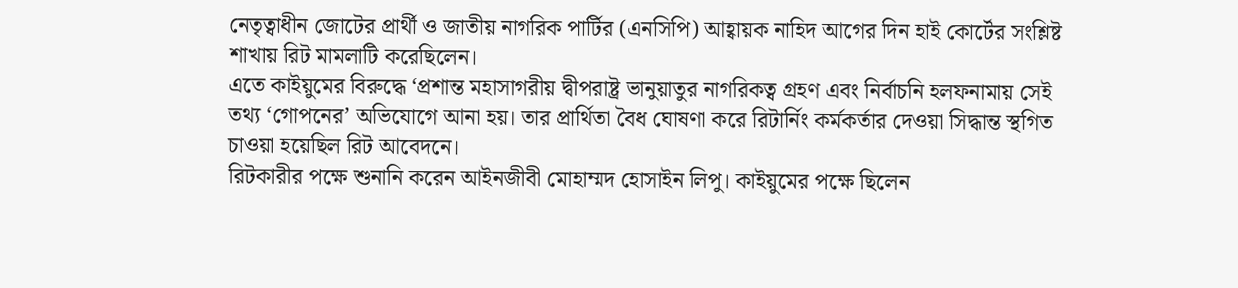নেতৃত্বাধীন জোটের প্রার্থী ও জাতীয় নাগরিক পার্টির (এনসিপি) আহ্বায়ক নাহিদ আগের দিন হাই কোর্টের সংশ্লিষ্ট শাখায় রিট মামলাটি করেছিলেন।
এতে কাইয়ুমের বিরুদ্ধে ‘প্রশান্ত মহাসাগরীয় দ্বীপরাষ্ট্র ভানুয়াতুর নাগরিকত্ব গ্রহণ এবং নির্বাচনি হলফনামায় সেই তথ্য ‘গোপনের’ অভিযোগে আনা হয়। তার প্রার্থিতা বৈধ ঘোষণা করে রিটার্নিং কর্মকর্তার দেওয়া সিদ্ধান্ত স্থগিত চাওয়া হয়েছিল রিট আবেদনে।
রিটকারীর পক্ষে শুনানি করেন আইনজীবী মোহাম্মদ হোসাইন লিপু। কাইয়ুমের পক্ষে ছিলেন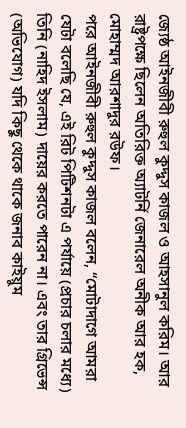জ্যেষ্ঠ আইনজীবী রুহুল কুদ্দুস কাজল ও আহসানুল করিম। আর রাষ্ট্রপক্ষে ছিলেন অতিরিক্ত অ্যাটর্নি জেনারেল অনীক আর হক, মোহাম্মদ আরশাদুর রউফ।
পরে আইনজীবী রুহুল কুদ্দুস কাজল বলেন, “মোটাদাগে আমরা যেটা বলেছি যে, এই রিট পিটিশনটা এ পর্যায়ে (প্রচার চলার মধ্যে) তিনি (নাহিদ ইসলাম) দায়ের করতে পারেন না। এবং তার গ্রিভেন্স (অভিযোগ) যদি কিছু থেকে থাকে জনাব কাইয়ুম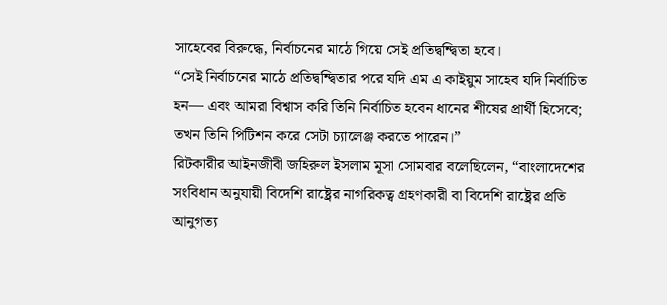সাহেবের বিরুদ্ধে, নির্বাচনের মাঠে গিয়ে সেই প্রতিদ্বন্দ্বিতা হবে।
“সেই নির্বাচনের মাঠে প্রতিদ্বন্দ্বিতার পরে যদি এম এ কাইয়ুম সাহেব যদি নির্বাচিত হন— এবং আমরা বিশ্বাস করি তিনি নির্বাচিত হবেন ধানের শীষের প্রার্থী হিসেবে; তখন তিনি পিটিশন করে সেটা চ্যালেঞ্জ করতে পারেন।”
রিটকারীর আইনজীবী জহিরুল ইসলাম মূসা সোমবার বলেছিলেন, “বাংলাদেশের সংবিধান অনুযায়ী বিদেশি রাষ্ট্রের নাগরিকত্ব গ্রহণকারী বা বিদেশি রাষ্ট্রের প্রতি আনুগত্য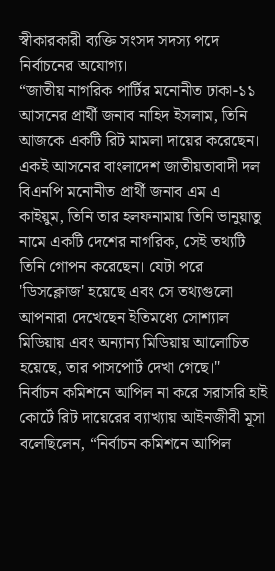স্বীকারকারী ব্যক্তি সংসদ সদস্য পদে নির্বাচনের অযোগ্য।
“জাতীয় নাগরিক পার্টির মনোনীত ঢাকা-১১ আসনের প্রার্থী জনাব নাহিদ ইসলাম, তিনি আজকে একটি রিট মামলা দায়ের করেছেন। একই আসনের বাংলাদেশ জাতীয়তাবাদী দল বিএনপি মনোনীত প্রার্থী জনাব এম এ কাইয়ুম, তিনি তার হলফনামায় তিনি ভানুয়াতু নামে একটি দেশের নাগরিক, সেই তথ্যটি তিনি গোপন করেছেন। যেটা পরে 'ডিসক্লোজ' হয়েছে এবং সে তথ্যগুলো আপনারা দেখেছেন ইতিমধ্যে সোশ্যাল মিডিয়ায় এবং অন্যান্য মিডিয়ায় আলোচিত হয়েছে, তার পাসপোর্ট দেখা গেছে।"
নির্বাচন কমিশনে আপিল না করে সরাসরি হাই কোর্টে রিট দায়েরের ব্যাখ্যায় আইনজীবী মূসা বলেছিলেন, “নির্বাচন কমিশনে আপিল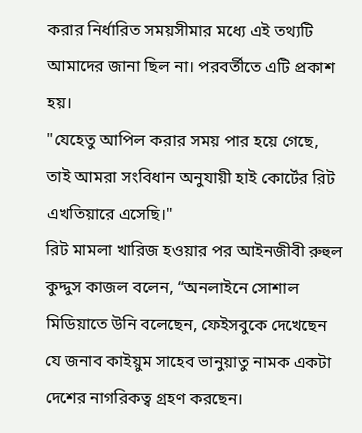করার নির্ধারিত সময়সীমার মধ্যে এই তথ্যটি আমাদের জানা ছিল না। পরবর্তীতে এটি প্রকাশ হয়।
"যেহেতু আপিল করার সময় পার হয়ে গেছে, তাই আমরা সংবিধান অনুযায়ী হাই কোর্টের রিট এখতিয়ারে এসেছি।"
রিট মামলা খারিজ হওয়ার পর আইনজীবী রুহুল কুদ্দুস কাজল বলেন, “অনলাইনে সোশাল মিডিয়াতে উনি বলেছেন, ফেইসবুকে দেখেছেন যে জনাব কাইয়ুম সাহেব ভানুয়াতু নামক একটা দেশের নাগরিকত্ব গ্রহণ করছেন।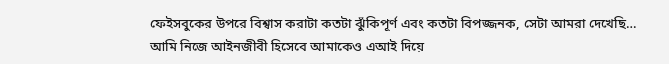ফেইসবুকের উপরে বিশ্বাস করাটা কতটা ঝুঁকিপূর্ণ এবং কতটা বিপজ্জনক, সেটা আমরা দেখেছি… আমি নিজে আইনজীবী হিসেবে আমাকেও এআই দিয়ে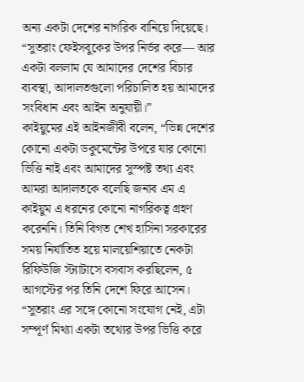অন্য একটা দেশের নাগরিক বানিয়ে দিয়েছে।
“সুতরাং ফেইসবুকের উপর নির্ভর করে— আর একটা বললাম যে আমাদের দেশের বিচার ব্যবস্থা, আদালতগুলো পরিচালিত হয় আমাদের সংবিধান এবং আইন অনুযায়ী।”
কাইয়ুমের এই আইনজীবী বলেন, “ভিন্ন দেশের কোনো একটা ডকুমেন্টের উপরে যার কোনো ভিত্তি নাই এবং আমাদের সুস্পষ্ট তথ্য এবং আমরা আদালতকে বলেছি জনাব এম এ কাইয়ুম এ ধরনের কোনো নাগরিকত্ব গ্রহণ করেননি। তিনি বিগত শেখ হাসিনা সরকারের সময় নির্যাতিত হয়ে মালয়েশিয়াতে নেকটা রিফিউজি স্ট্যাটাসে বসবাস করছিলেন, ৫ আগস্টের পর তিনি দেশে ফিরে আসেন।
“সুতরাং এর সঙ্গে কোনো সংযোগ নেই, এটা সম্পূর্ণ মিথ্যা একটা তথ্যের উপর ভিত্তি করে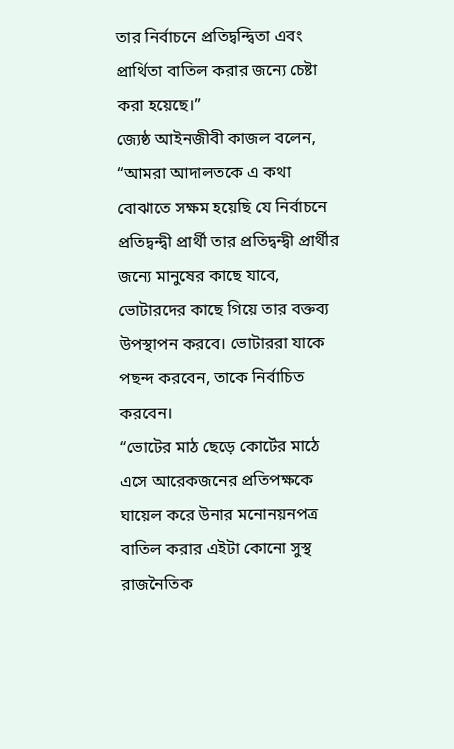তার নির্বাচনে প্রতিদ্বন্দ্বিতা এবং প্রার্থিতা বাতিল করার জন্যে চেষ্টা করা হয়েছে।”
জ্যেষ্ঠ আইনজীবী কাজল বলেন, “আমরা আদালতকে এ কথা বোঝাতে সক্ষম হয়েছি যে নির্বাচনে প্রতিদ্বন্দ্বী প্রার্থী তার প্রতিদ্বন্দ্বী প্রার্থীর জন্যে মানুষের কাছে যাবে, ভোটারদের কাছে গিয়ে তার বক্তব্য উপস্থাপন করবে। ভোটাররা যাকে পছন্দ করবেন, তাকে নির্বাচিত করবেন।
“ভোটের মাঠ ছেড়ে কোর্টের মাঠে এসে আরেকজনের প্রতিপক্ষকে ঘায়েল করে উনার মনোনয়নপত্র বাতিল করার এইটা কোনো সুস্থ রাজনৈতিক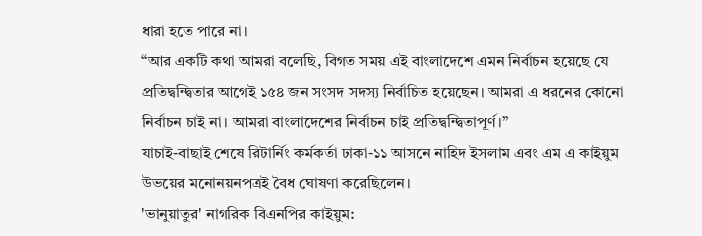ধারা হতে পারে না।
“আর একটি কথা আমরা বলেছি, বিগত সময় এই বাংলাদেশে এমন নির্বাচন হয়েছে যে প্রতিদ্বন্দ্বিতার আগেই ১৫৪ জন সংসদ সদস্য নির্বাচিত হয়েছেন। আমরা এ ধরনের কোনো নির্বাচন চাই না। আমরা বাংলাদেশের নির্বাচন চাই প্রতিদ্বন্দ্বিতাপূর্ণ।”
যাচাই-বাছাই শেষে রিটার্নিং কর্মকর্তা ঢাকা-১১ আসনে নাহিদ ইসলাম এবং এম এ কাইয়ুম উভয়ের মনোনয়নপত্রই বৈধ ঘোষণা করেছিলেন।
'ভানুয়াতুর' নাগরিক বিএনপির কাইয়ুম: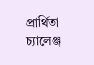প্রার্থিতা চ্যালেঞ্জ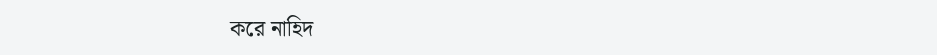করে নাহিদ